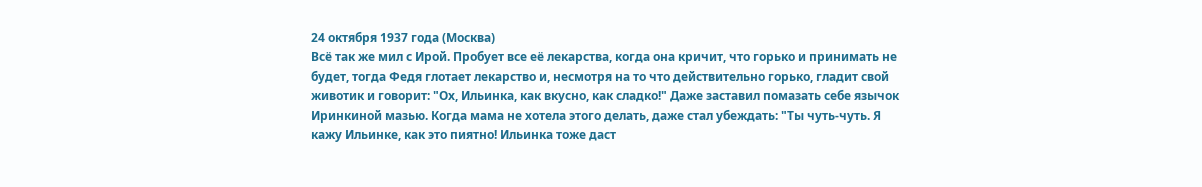24 октября 1937 года (Москва)
Всё так же мил с Ирой. Пробует все её лекарства, когда она кричит, что горько и принимать не будет, тогда Федя глотает лекарство и, несмотря на то что действительно горько, гладит свой животик и говорит: "Ох, Ильинка, как вкусно, как сладко!" Даже заставил помазать себе язычок Иринкиной мазью. Когда мама не хотела этого делать, даже стал убеждать: "Ты чуть-чуть. Я кажу Ильинке, как это пиятно! Ильинка тоже даст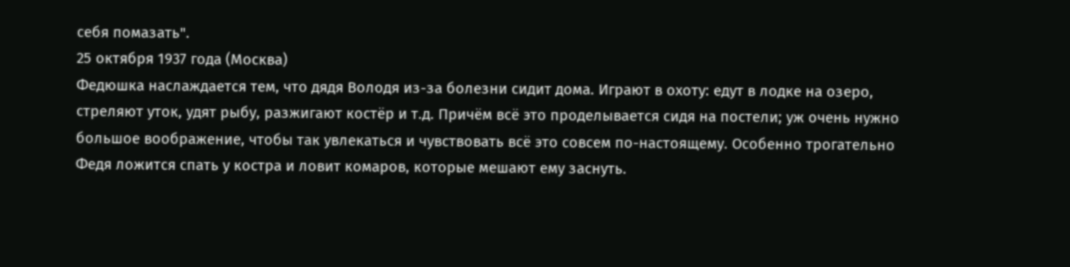себя помазать".
25 октября 1937 года (Москва)
Федюшка наслаждается тем, что дядя Володя из-за болезни сидит дома. Играют в охоту: едут в лодке на озеро, стреляют уток, удят рыбу, разжигают костёр и т.д. Причём всё это проделывается сидя на постели; уж очень нужно большое воображение, чтобы так увлекаться и чувствовать всё это совсем по-настоящему. Особенно трогательно Федя ложится спать у костра и ловит комаров, которые мешают ему заснуть.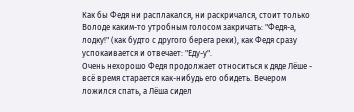Как бы Федя ни расплакался, ни раскричался, стоит только Володе каким-то утробным голосом закричать: "Федя-а, лодку!" (как будто с другого берега реки), как Федя сразу успокаивается и отвечает: "Еду-у".
Очень нехорошо Федя продолжает относиться к дяде Лёше - всё время старается как-нибудь его обидеть. Вечером ложился спать, а Лёша сидел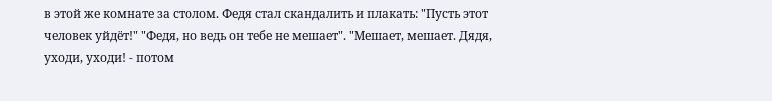в этой же комнате за столом. Федя стал скандалить и плакать: "Пусть этот человек уйдёт!" "Федя, но ведь он тебе не мешает". "Мешает, мешает. Дядя, уходи, уходи! - потом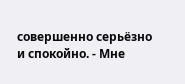совершенно серьёзно и спокойно. - Мне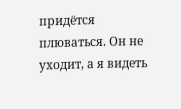придётся плюваться. Он не уходит, а я видеть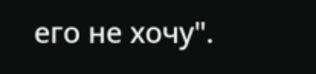его не хочу".